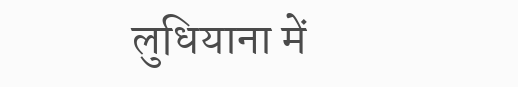लुधियाना में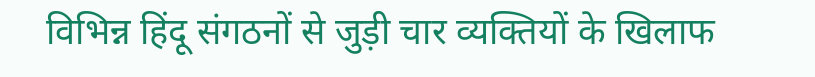विभिन्न हिंदू संगठनों से जुड़ी चार व्यक्तियों के खिलाफ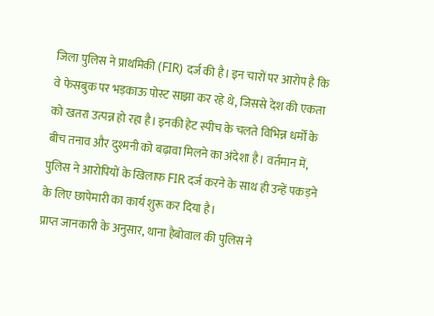जिला पुलिस ने प्राथमिकी (FIR) दर्ज की है। इन चारों पर आरोप है कि वे फेसबुक पर भड़काऊ पोस्ट साझा कर रहे थे, जिससे देश की एकता को खतरा उत्पन्न हो रहा है। इनकी हेट स्पीच के चलते विभिन्न धर्मों के बीच तनाव और दुश्मनी को बढ़ावा मिलने का अंदेशा है। वर्तमान में, पुलिस ने आरोपियों के खिलाफ FIR दर्ज करने के साथ ही उन्हें पकड़ने के लिए छापेमारी का कार्य शुरू कर दिया है।
प्राप्त जानकारी के अनुसार, थाना हैबोवाल की पुलिस ने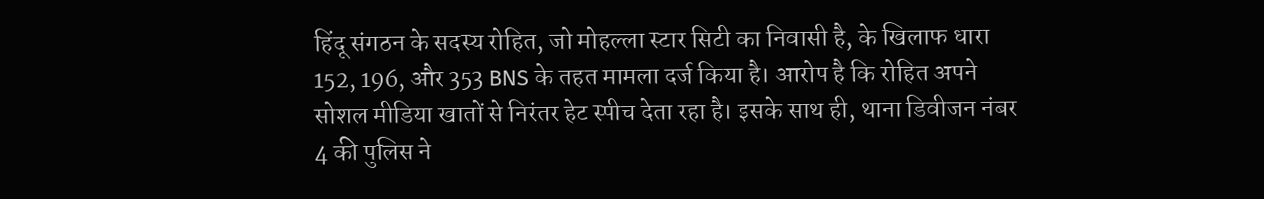हिंदू संगठन के सदस्य रोहित, जो मोहल्ला स्टार सिटी का निवासी है, के खिलाफ धारा 152, 196, और 353 BNS के तहत मामला दर्ज किया है। आरोप है कि रोहित अपने सोशल मीडिया खातों से निरंतर हेट स्पीच देता रहा है। इसके साथ ही, थाना डिवीजन नंबर 4 की पुलिस ने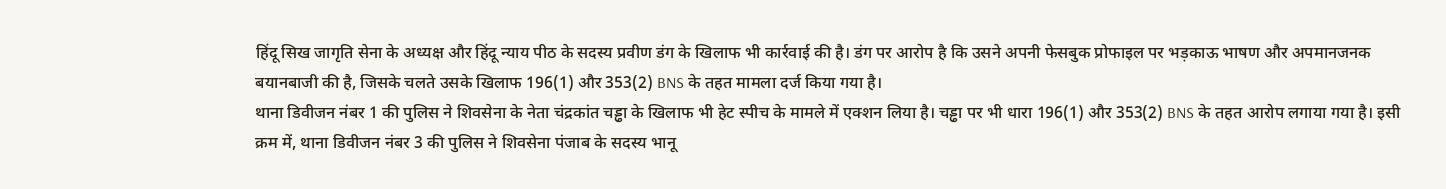हिंदू सिख जागृति सेना के अध्यक्ष और हिंदू न्याय पीठ के सदस्य प्रवीण डंग के खिलाफ भी कार्रवाई की है। डंग पर आरोप है कि उसने अपनी फेसबुक प्रोफाइल पर भड़काऊ भाषण और अपमानजनक बयानबाजी की है, जिसके चलते उसके खिलाफ 196(1) और 353(2) BNS के तहत मामला दर्ज किया गया है।
थाना डिवीजन नंबर 1 की पुलिस ने शिवसेना के नेता चंद्रकांत चड्ढा के खिलाफ भी हेट स्पीच के मामले में एक्शन लिया है। चड्ढा पर भी धारा 196(1) और 353(2) BNS के तहत आरोप लगाया गया है। इसी क्रम में, थाना डिवीजन नंबर 3 की पुलिस ने शिवसेना पंजाब के सदस्य भानू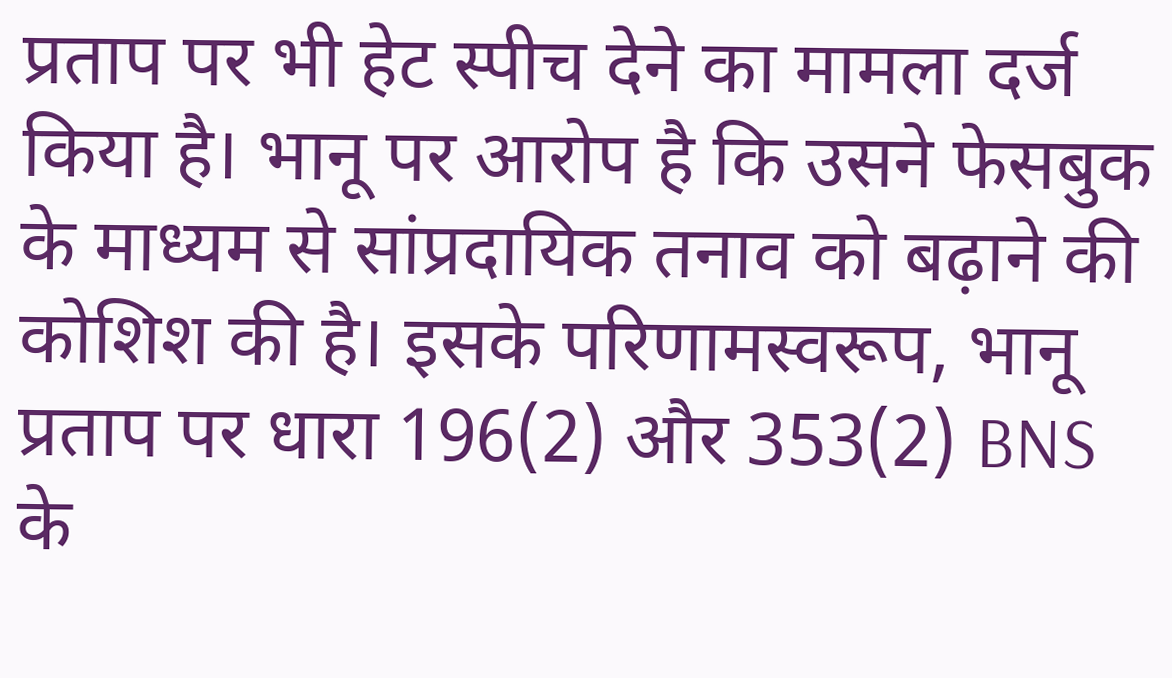प्रताप पर भी हेट स्पीच देने का मामला दर्ज किया है। भानू पर आरोप है कि उसने फेसबुक के माध्यम से सांप्रदायिक तनाव को बढ़ाने की कोशिश की है। इसके परिणामस्वरूप, भानू प्रताप पर धारा 196(2) और 353(2) BNS के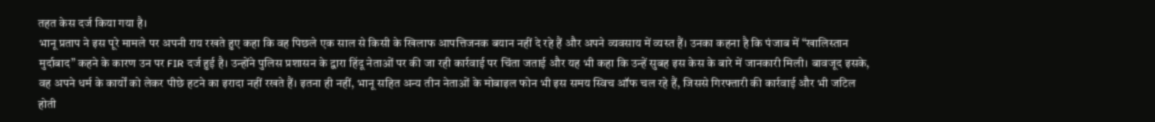तहत केस दर्ज किया गया है।
भानू प्रताप ने इस पूरे मामले पर अपनी राय रखते हुए कहा कि वह पिछले एक साल से किसी के खिलाफ आपत्तिजनक बयान नहीं दे रहे हैं और अपने व्यवसाय में व्यस्त हैं। उनका कहना है कि पंजाब में “खालिस्तान मुर्दाबाद” कहने के कारण उन पर FIR दर्ज हुई है। उन्होंने पुलिस प्रशासन के द्वारा हिंदू नेताओं पर की जा रही कार्रवाई पर चिंता जताई और यह भी कहा कि उन्हें सुबह इस केस के बारे में जानकारी मिली। बावजूद इसके, वह अपने धर्म के कार्यों को लेकर पीछे हटने का इरादा नहीं रखते हैं। इतना ही नहीं, भानू सहित अन्य तीन नेताओं के मोबाइल फोन भी इस समय स्विच ऑफ चल रहे हैं, जिससे गिरफ्तारी की कार्रवाई और भी जटिल होती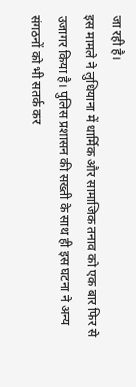जा रही है।
इस मामले ने लुधियाना में धार्मिक और सामाजिक तनाव को एक बार फिर से उजागर किया है। पुलिस प्रशासन की सख्ती के साथ ही इस घटना ने अन्य संगठनों को भी सतर्क कर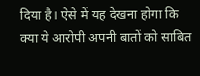दिया है। ऐसे में यह देखना होगा कि क्या ये आरोपी अपनी बातों को साबित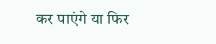कर पाएंगे या फिर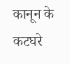कानून के कटघरे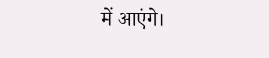में आएंगे।